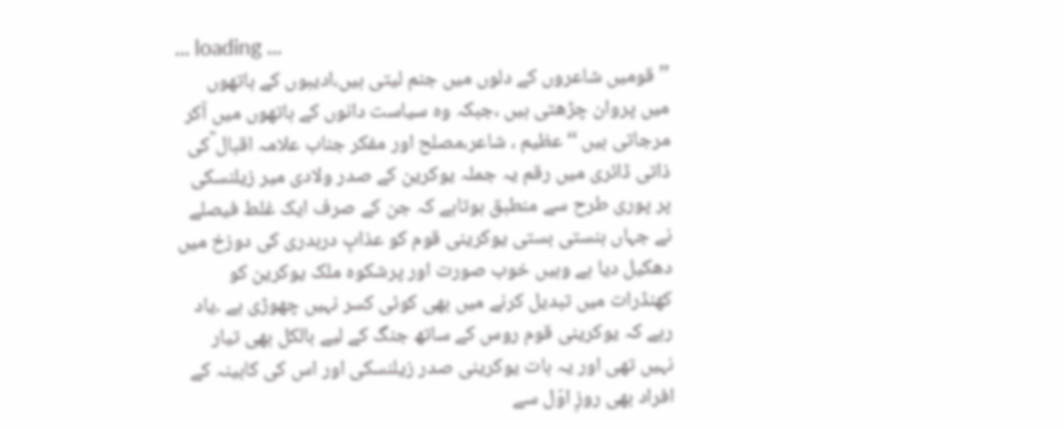... loading ...
’’قومیں شاعروں کے دلوں میں جنم لیتی ہیں،ادیبوں کے ہاتھوں میں پروان چڑھتی ہیں ،جبکہ وہ سیاست دانوں کے ہاتھوں میں آکر مرجاتی ہیں ‘‘ عظیم ، شاعر،مصلح اور مفکر جناب علامہ اقبال ؒکی ذاتی ڈائری میں رقم یہ جملہ یوکرین کے صدر ولادی میر زیلنسکی پر پوری طرح سے منطبق ہوتاہے کہ جن کے صرف ایک غلط فیصلے نے جہاں ہنستی بستی یوکرینی قوم کو عذابِ دربدری کی دوزخ میں دھکیل دیا ہے وہیں خوب صورت اور پرشکوہ ملک یوکرین کو کھنڈرات میں تبدیل کرنے میں بھی کوئی کسر نہیں چھوڑی ہے ۔یاد رہے کہ یوکرینی قوم روس کے ساتھ جنگ کے لیے بالکل بھی تیار نہیں تھی اور یہ بات یوکرینی صدر زیلنسکی اور اس کی کابینہ کے افراد بھی روزِ اوّل سے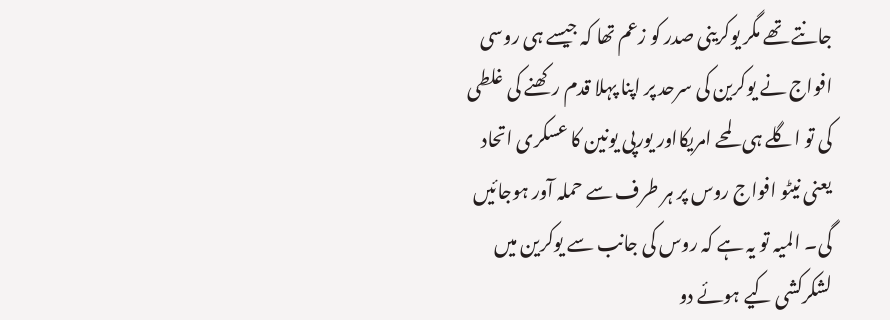جانتے تھے مگر یوکرینی صدر کو زعم تھا کہ جیسے ہی روسی افواج نے یوکرین کی سرحد پر اپنا پہلا قدم رکھنے کی غلطی کی تو اگلے ہی لمحے امریکااور یورپی یونین کا عسکری اتحاد یعنی نیٹو افواج روس پر ہر طرف سے حملہ آور ہوجائیں گی۔ المیہ تو یہ ہے کہ روس کی جانب سے یوکرین میں لشکرکشی کیے ہوئے دو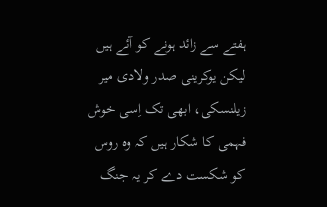ہفتے سے زائد ہونے کو آئے ہیں لیکن یوکرینی صدر ولادی میر زیلنسکی، ابھی تک اِسی خوش فہمی کا شکار ہیں کہ وہ روس کو شکست دے کر یہ جنگ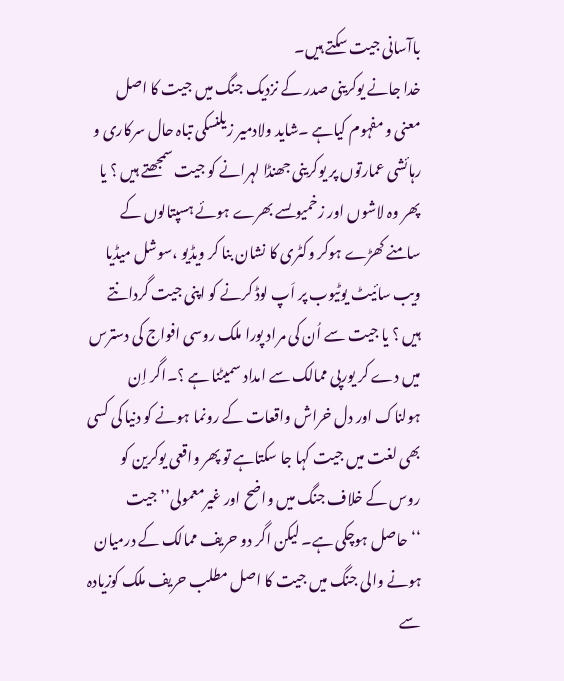باآسانی جیت سکتے ہیں۔
خدا جانے یوکرینی صدر کے نزدیک جنگ میں جیت کا اصل معنی و مفہوم کیاہے ۔شاید ولادمیر زیلنسکی تباہ حال سرکاری و رہائشی عمارتوں پر یوکرینی جھنڈا لہرانے کو جیت سمجھتے ہیں ؟ یا پھر وہ لاشوں اور زخمیوںسے بھرے ہوئے ہسپتالوں کے سامنے کھڑے ہوکر وکٹری کا نشان بنا کر ویڈیو ،سوشل میڈیا ویب سائیٹ یوٹیوب پر اَپ لوڈ کرنے کو اپنی جیت گردانتے ہیں ؟ یا جیت سے اُن کی مراد پورا ملک روسی افواج کی دسترس میں دے کر یورپی ممالک سے امداد سمیٹنا ہے ؟۔اگر اِن ہولناک اور دل خراش واقعات کے رونما ہونے کو دنیا کی کسی بھی لغت میں جیت کہا جا سکتاہے تو پھر واقعی یوکرین کو روس کے خلاف جنگ میں واضح اور غیرمعمولی’’ جیت ‘‘حاصل ہوچکی ہے۔ لیکن اگر دو حریف ممالک کے درمیان ہونے والی جنگ میں جیت کا اصل مطلب حریف ملک کوزیادہ سے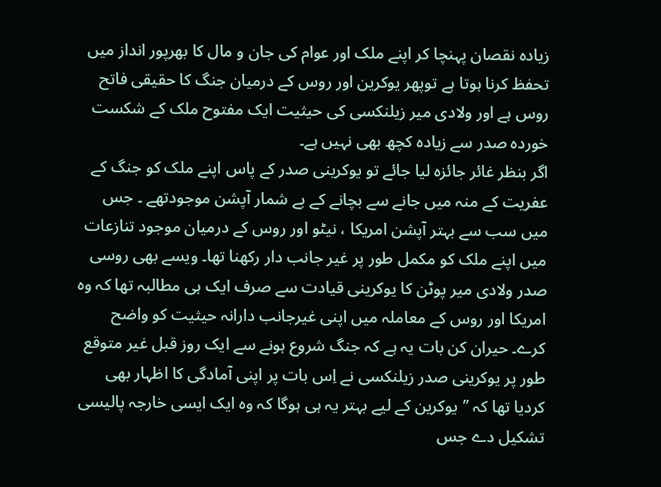زیادہ نقصان پہنچا کر اپنے ملک اور عوام کی جان و مال کا بھرپور انداز میں تحفظ کرنا ہوتا ہے توپھر یوکرین اور روس کے درمیان جنگ کا حقیقی فاتح روس ہے اور ولادی میر زیلنکسی کی حیثیت ایک مفتوح ملک کے شکست خوردہ صدر سے زیادہ کچھ بھی نہیں ہے۔
اگر بنظر غائر جائزہ لیا جائے تو یوکرینی صدر کے پاس اپنے ملک کو جنگ کے عفریت کے منہ میں جانے سے بچانے کے بے شمار آپشن موجودتھے ۔ جس میں سب سے بہتر آپشن امریکا ، نیٹو اور روس کے درمیان موجود تنازعات میں اپنے ملک کو مکمل طور پر غیر جانب دار رکھنا تھا۔ ویسے بھی روسی صدر ولادی میر پوٹن کا یوکرینی قیادت سے صرف ایک ہی مطالبہ تھا کہ وہ امریکا اور روس کے معاملہ میں اپنی غیرجانب دارانہ حیثیت کو واضح کرے۔ حیران کن بات یہ ہے کہ جنگ شروع ہونے سے ایک روز قبل غیر متوقع طور پر یوکرینی صدر زیلنکسی نے اِس بات پر اپنی آمادگی کا اظہار بھی کردیا تھا کہ ’’یوکرین کے لیے بہتر یہ ہی ہوگا کہ وہ ایک ایسی خارجہ پالیسی تشکیل دے جس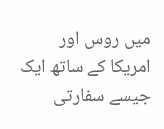میں روس اور امریکا کے ساتھ ایک جیسے سفارتی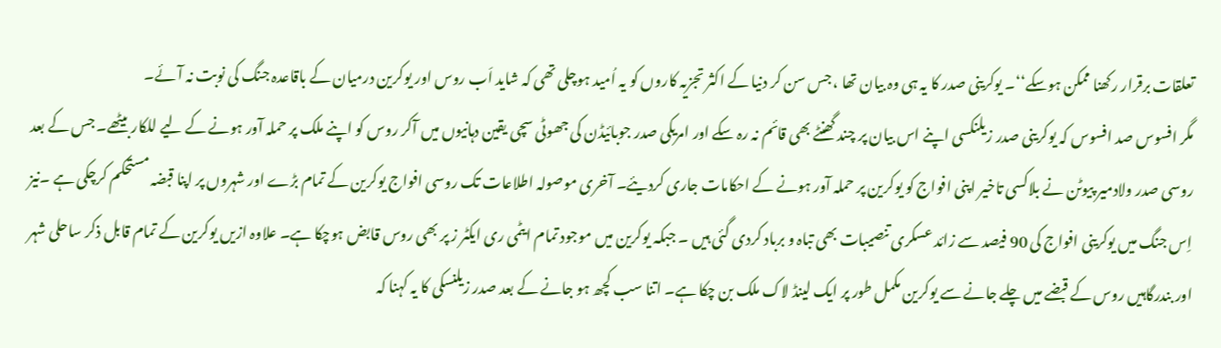تعلقات برقرار رکھنا ممکن ہوسکے‘‘۔ یوکرینی صدر کا یہ ہی وہ بیان تھا ، جس سن کر دنیا کے اکثر تجزیہ کاروں کو یہ اُمید ہوچلی تھی کہ شاید اَب روس اور یوکرین درمیان کے باقاعدہ جنگ کی نوبت نہ آئے۔
مگر افسوس صد افسوس کہ یوکرینی صدر زیلنکسی اپنے اس بیان پر چند گھنٹے بھی قائم نہ رہ سکے اور امریکی صدر جوبائیڈن کی جھوٹی سچی یقین دہانیوں میں آکر روس کو اپنے ملک پر حملہ آور ہونے کے لیے للکار بیٹھے۔ جس کے بعد روسی صدر ولادمیر پیوٹن نے بلاکسی تاخیر اپنی افواج کو یوکرین پر حملہ آور ہونے کے احکامات جاری کردیئے۔ آخری موصولہ اطلاعات تک روسی افواج یوکرین کے تمام بڑے اور شہروں پر اپنا قبضہ مستحکم کرچکی ہے ۔نیز اِس جنگ میں یوکرینی افواج کی 90 فیصد سے زائد عسکری تنصیبات بھی تباہ و برباد کردی گئی ہیں ۔ جبکہ یوکرین میں موجود تمام ایٹمی ری ایکٹر ز پر بھی روس قابض ہوچکا ہے۔ علاوہ ازیں یوکرین کے تمام قابل ذکر ساحلی شہر اور بندرگاہیں روس کے قبضے میں چلے جانے سے یوکرین مکمل طور پر ایک لینڈ لاک ملک بن چکا ہے۔ اتنا سب کچھ ہو جانے کے بعد صدر زیلنسکی کا یہ کہنا کہ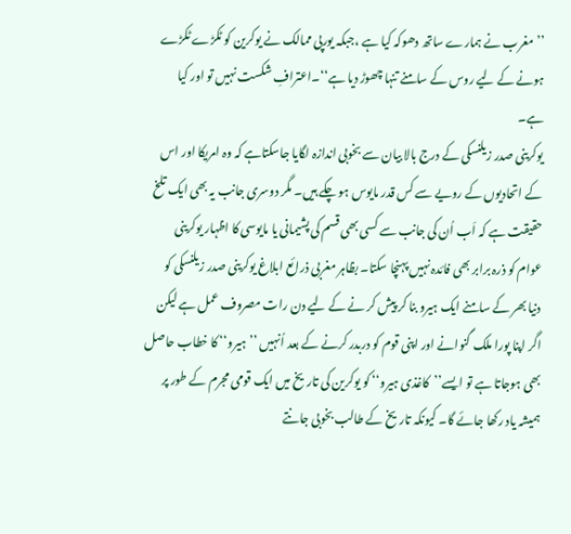’’مغرب نے ہمارے ساتھ دھوکہ کیا ہے ،جبکہ یورپی ممالک نے یوکرین کو ٹکڑے ٹکڑے ہونے کے لیے روس کے سامنے تنہا چھوڑ دیا ہے‘‘۔اعترافِ شکست نہیں تو اور کیا ہے۔
یوکرینی صدر زیلنسکی کے درج بالا بیان سے بخوبی اندازہ لگایا جاسکتاہے کہ وہ امریکا اور اس کے اتحادیوں کے رویے سے کس قدر مایوس ہو چکے ہیں۔ مگر دوسری جانب یہ بھی ایک تلخ حقیقت ہے کہ اَب اُن کی جانب سے کسی بھی قسم کی پشیمانی یا مایوسی کا اظہار یوکرینی عوام کو ذرہ برابر بھی فائدہ نہیں پہنچا سکتا۔ بظاہر مغربی ذرائع ابلاغ یوکرینی صدر زیلنسکی کو دنیا بھر کے سامنے ایک ہیرو بنا کر پیش کر نے کے لیے دن رات مصروف عمل ہے لیکن اگر اپنا پورا ملک گنوانے اور اپنی قوم کو دربدر کرنے کے بعد اُنہیں ’’ہیرو‘‘ کا خطاب حاصل بھی ہوجاتا ہے تو ایسے’’کاغذی ہیرو‘‘ کو یوکرین کی تاریخ میں ایک قومی مجرم کے طور پر ہمیشہ یاد رکھا جائے گا۔ کیونکہ تاریخ کے طالب بخوبی جانتے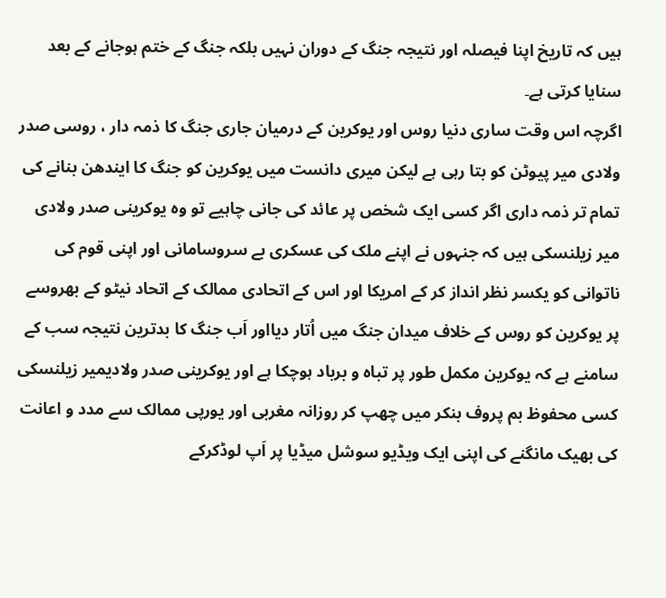ہیں کہ تاریخ اپنا فیصلہ اور نتیجہ جنگ کے دوران نہیں بلکہ جنگ کے ختم ہوجانے کے بعد سنایا کرتی ہے۔
اگرچہ اس وقت ساری دنیا روس اور یوکرین کے درمیان جاری جنگ کا ذمہ دار ، روسی صدر ولادی میر پیوٹن کو بتا رہی ہے لیکن میری دانست میں یوکرین کو جنگ کا ایندھن بنانے کی تمام تر ذمہ داری اگر کسی ایک شخص پر عائد کی جانی چاہیے تو وہ یوکرینی صدر ولادی میر زیلنسکی ہیں کہ جنہوں نے اپنے ملک کی عسکری بے سروسامانی اور اپنی قوم کی ناتوانی کو یکسر نظر انداز کر کے امریکا اور اس کے اتحادی ممالک کے اتحاد نیٹو کے بھروسے پر یوکرین کو روس کے خلاف میدان جنگ میں اُتار دیااور اَب جنگ کا بدترین نتیجہ سب کے سامنے ہے کہ یوکرین مکمل طور پر تباہ و برباد ہوچکا ہے اور یوکرینی صدر ولادیمیر زیلنسکی کسی محفوظ بم پروف بنکر میں چھپ کر روزانہ مغربی اور یورپی ممالک سے مدد و اعانت کی بھیک مانگنے کی اپنی ایک ویڈیو سوشل میڈیا پر اَپ لوڈکرکے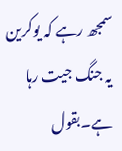سمجھ رہے کہ یوکرین یہ جنگ جیت رہا ہے۔بقول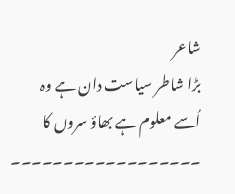شاعر
بڑا شاطر سیاست دان ہے وہ
اُسے معلوم ہے بھاؤ سروں کا
۔۔۔۔۔۔۔۔۔۔۔۔۔۔۔۔۔۔